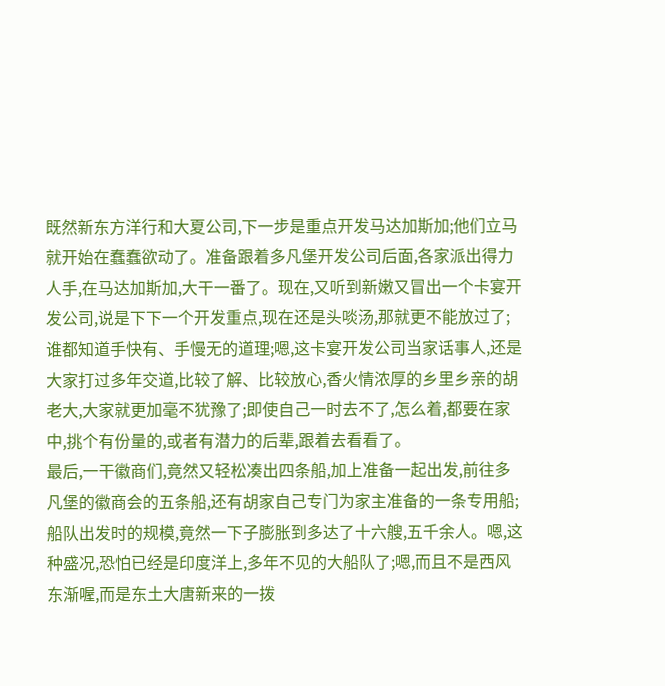既然新东方洋行和大夏公司,下一步是重点开发马达加斯加;他们立马就开始在蠢蠢欲动了。准备跟着多凡堡开发公司后面,各家派出得力人手,在马达加斯加,大干一番了。现在,又听到新嫩又冒出一个卡宴开发公司,说是下下一个开发重点,现在还是头啖汤,那就更不能放过了;谁都知道手快有、手慢无的道理;嗯,这卡宴开发公司当家话事人,还是大家打过多年交道,比较了解、比较放心,香火情浓厚的乡里乡亲的胡老大,大家就更加毫不犹豫了;即使自己一时去不了,怎么着,都要在家中,挑个有份量的,或者有潜力的后辈,跟着去看看了。
最后,一干徽商们,竟然又轻松凑出四条船,加上准备一起出发,前往多凡堡的徽商会的五条船,还有胡家自己专门为家主准备的一条专用船;船队出发时的规模,竟然一下子膨胀到多达了十六艘,五千余人。嗯,这种盛况,恐怕已经是印度洋上,多年不见的大船队了;嗯,而且不是西风东渐喔,而是东土大唐新来的一拨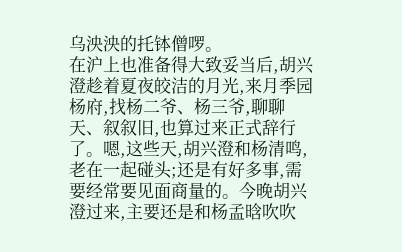乌泱泱的托钵僧啰。
在沪上也准备得大致妥当后,胡兴澄趁着夏夜皎洁的月光,来月季园杨府,找杨二爷、杨三爷,聊聊天、叙叙旧,也算过来正式辞行了。嗯,这些天,胡兴澄和杨清鸣,老在一起碰头;还是有好多事,需要经常要见面商量的。今晚胡兴澄过来,主要还是和杨孟晗吹吹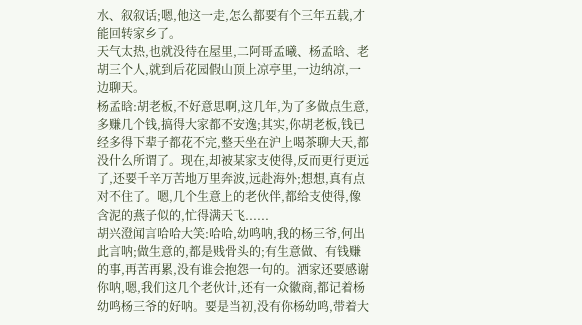水、叙叙话;嗯,他这一走,怎么都要有个三年五载,才能回转家乡了。
天气太热,也就没待在屋里,二阿哥孟曦、杨孟晗、老胡三个人,就到后花园假山顶上凉亭里,一边纳凉,一边聊天。
杨孟晗:胡老板,不好意思啊,这几年,为了多做点生意,多赚几个钱,搞得大家都不安逸;其实,你胡老板,钱已经多得下辈子都花不完,整天坐在沪上喝茶聊大天,都没什么所谓了。现在,却被某家支使得,反而更行更远了,还要千辛万苦地万里奔波,远赴海外;想想,真有点对不住了。嗯,几个生意上的老伙伴,都给支使得,像含泥的燕子似的,忙得满天飞......
胡兴澄闻言哈哈大笑:哈哈,幼鸣呐,我的杨三爷,何出此言呐;做生意的,都是贱骨头的;有生意做、有钱赚的事,再苦再累,没有谁会抱怨一句的。洒家还要感谢你呐,嗯,我们这几个老伙计,还有一众徽商,都记着杨幼鸣杨三爷的好呐。要是当初,没有你杨幼鸣,带着大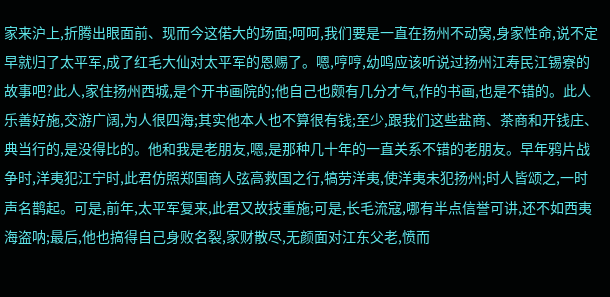家来沪上,折腾出眼面前、现而今这偌大的场面;呵呵,我们要是一直在扬州不动窝,身家性命,说不定早就归了太平军,成了红毛大仙对太平军的恩赐了。嗯,哼哼,幼鸣应该听说过扬州江寿民江锡寮的故事吧?此人,家住扬州西城,是个开书画院的;他自己也颇有几分才气,作的书画,也是不错的。此人乐善好施,交游广阔,为人很四海;其实他本人也不算很有钱;至少,跟我们这些盐商、茶商和开钱庄、典当行的,是没得比的。他和我是老朋友,嗯,是那种几十年的一直关系不错的老朋友。早年鸦片战争时,洋夷犯江宁时,此君仿照郑国商人弦高救国之行,犒劳洋夷,使洋夷未犯扬州;时人皆颂之,一时声名鹊起。可是,前年,太平军复来,此君又故技重施;可是,长毛流寇,哪有半点信誉可讲,还不如西夷海盗呐;最后,他也搞得自己身败名裂,家财散尽,无颜面对江东父老,愤而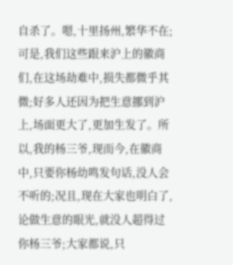自杀了。嗯,十里扬州,繁华不在;可是,我们这些跟来沪上的徽商们,在这场劫难中,损失都微乎其微;好多人还因为把生意挪到沪上,场面更大了,更加生发了。所以,我的杨三爷,现而今,在徽商中,只要你杨幼鸣发句话,没人会不听的;况且,现在大家也明白了,论做生意的眼光,就没人超得过你杨三爷;大家都说,只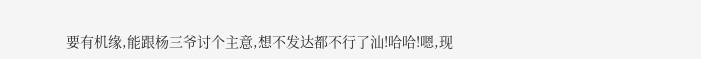要有机缘,能跟杨三爷讨个主意,想不发达都不行了汕!哈哈!嗯,现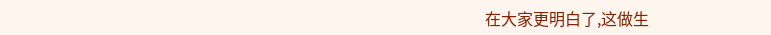在大家更明白了,这做生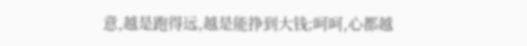意,越是跑得远,越是能挣到大钱;呵呵,心都越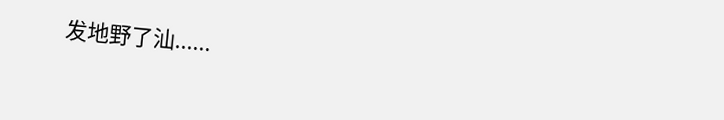发地野了汕......